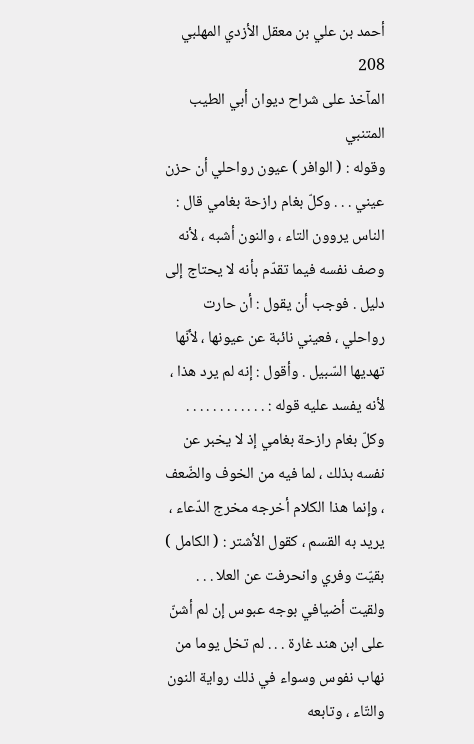أحمد بن علي بن معقل الأزدي المهلبي
208
المآخذ على شراح ديوان أبي الطيب المتنبي
وقوله : ( الوافر ) عيون رواحلي أن حزن عيني . . . وكلّ بغام رازحة بغامي قال : الناس يروون التاء ، والنون أشبه ، لأنه وصف نفسه فيما تقدّم بأنه لا يحتاج إلى دليل . فوجب أن يقول : أن حارت رواحلي ، فعيني نائبة عن عيونها ، لأنّها تهديها السّبيل . وأقول : إنه لم يرد هذا ، لأنه يفسد عليه قوله : . . . . . . . . . . . . وكلّ بغام رازحة بغامي إذ لا يخبر عن نفسه بذلك ، لما فيه من الخوف والضّعف ، وإنما هذا الكلام أخرجه مخرج الدّعاء ، يريد به القسم ، كقول الأشتر : ( الكامل ) بقيّت وفري وانحرفت عن العلا . . . ولقيت أضيافي بوجه عبوس إن لم أشنّ على ابن هند غارة . . . لم تخل يوما من نهاب نفوس وسواء في ذلك رواية النون والتّاء ، وتابعه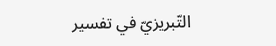التّبريزيّ في تفسير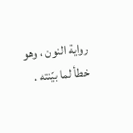رواية النون ، وهو خطأ لما بيّنته .